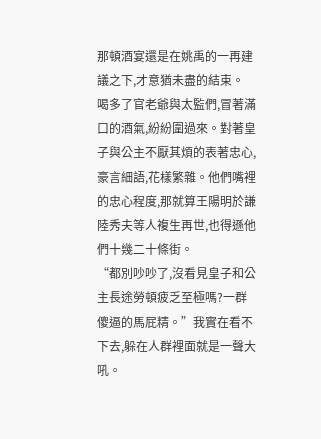那頓酒宴還是在姚禹的一再建議之下,才意猶未盡的結束。
喝多了官老爺與太監們,冒著滿口的酒氣,紛紛圍過來。對著皇子與公主不厭其煩的表著忠心,豪言細語,花樣繁雜。他們嘴裡的忠心程度,那就算王陽明於謙陸秀夫等人複生再世,也得遜他們十幾二十條街。
“都別吵吵了,沒看見皇子和公主長途勞頓疲乏至極嗎?一群傻逼的馬屁精。”我實在看不下去,躲在人群裡面就是一聲大吼。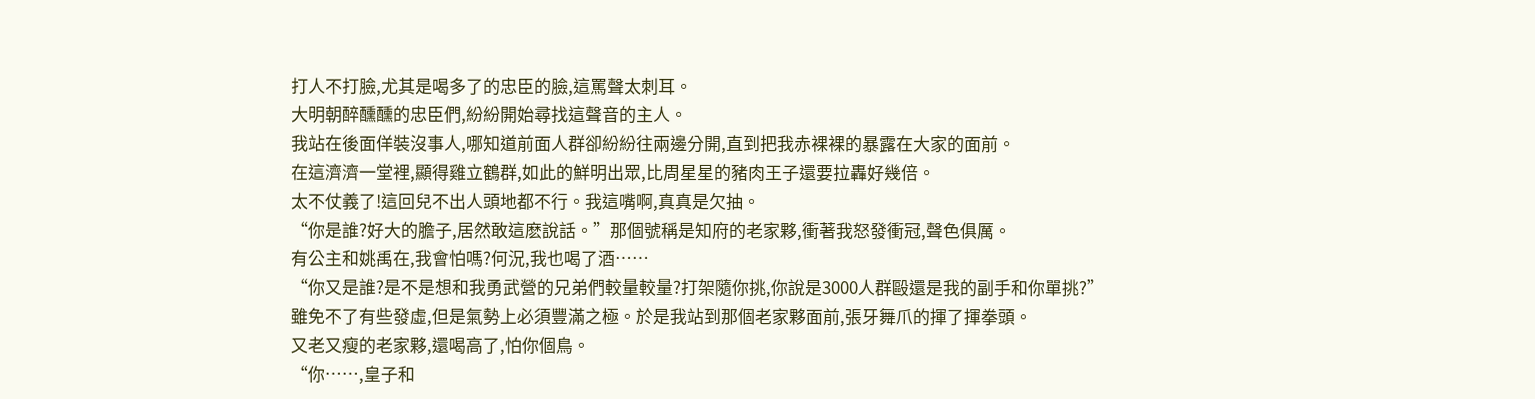打人不打臉,尤其是喝多了的忠臣的臉,這罵聲太刺耳。
大明朝醉醺醺的忠臣們,紛紛開始尋找這聲音的主人。
我站在後面佯裝沒事人,哪知道前面人群卻紛紛往兩邊分開,直到把我赤裸裸的暴露在大家的面前。
在這濟濟一堂裡,顯得雞立鶴群,如此的鮮明出眾,比周星星的豬肉王子還要拉轟好幾倍。
太不仗義了!這回兒不出人頭地都不行。我這嘴啊,真真是欠抽。
“你是誰?好大的膽子,居然敢這麽說話。”那個號稱是知府的老家夥,衝著我怒發衝冠,聲色俱厲。
有公主和姚禹在,我會怕嗎?何況,我也喝了酒……
“你又是誰?是不是想和我勇武營的兄弟們較量較量?打架隨你挑,你說是3000人群毆還是我的副手和你單挑?”
雖免不了有些發虛,但是氣勢上必須豐滿之極。於是我站到那個老家夥面前,張牙舞爪的揮了揮拳頭。
又老又瘦的老家夥,還喝高了,怕你個鳥。
“你……,皇子和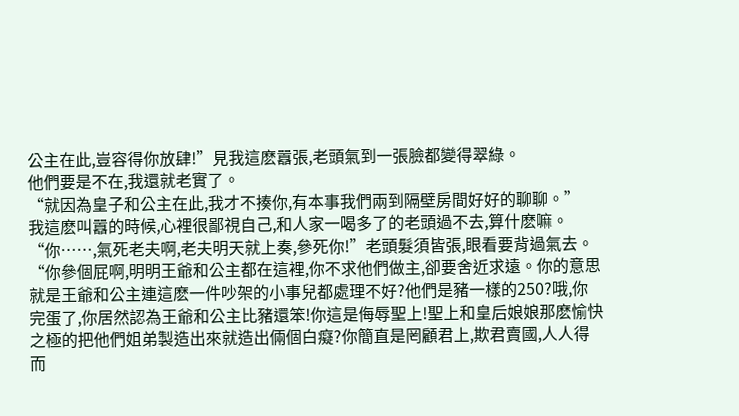公主在此,豈容得你放肆!”見我這麽囂張,老頭氣到一張臉都變得翠綠。
他們要是不在,我還就老實了。
“就因為皇子和公主在此,我才不揍你,有本事我們兩到隔壁房間好好的聊聊。”
我這麽叫囂的時候,心裡很鄙視自己,和人家一喝多了的老頭過不去,算什麽嘛。
“你……,氣死老夫啊,老夫明天就上奏,參死你!”老頭髮須皆張,眼看要背過氣去。
“你參個屁啊,明明王爺和公主都在這裡,你不求他們做主,卻要舍近求遠。你的意思就是王爺和公主連這麽一件吵架的小事兒都處理不好?他們是豬一樣的250?哦,你完蛋了,你居然認為王爺和公主比豬還笨!你這是侮辱聖上!聖上和皇后娘娘那麽愉快之極的把他們姐弟製造出來就造出倆個白癡?你簡直是罔顧君上,欺君賣國,人人得而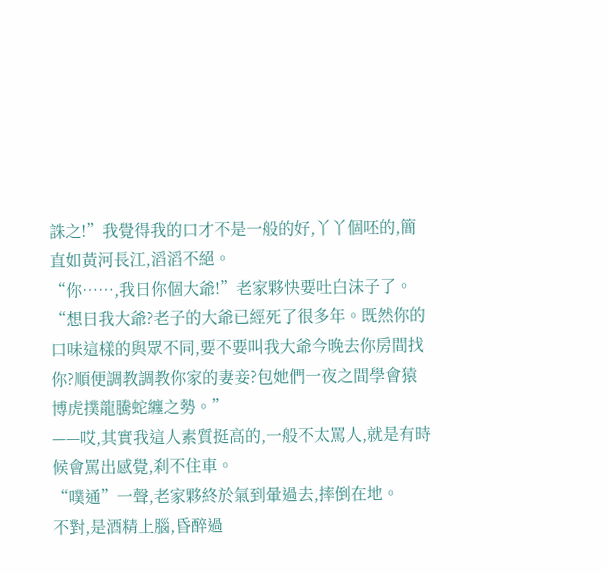誅之!”我覺得我的口才不是一般的好,丫丫個呸的,簡直如黃河長江,滔滔不絕。
“你……,我日你個大爺!”老家夥快要吐白沫子了。
“想日我大爺?老子的大爺已經死了很多年。既然你的口味這樣的與眾不同,要不要叫我大爺今晚去你房間找你?順便調教調教你家的妻妾?包她們一夜之間學會猿博虎撲龍騰蛇纏之勢。”
——哎,其實我這人素質挺高的,一般不太罵人,就是有時候會罵出感覺,刹不住車。
“噗通”一聲,老家夥終於氣到暈過去,摔倒在地。
不對,是酒精上腦,昏醉過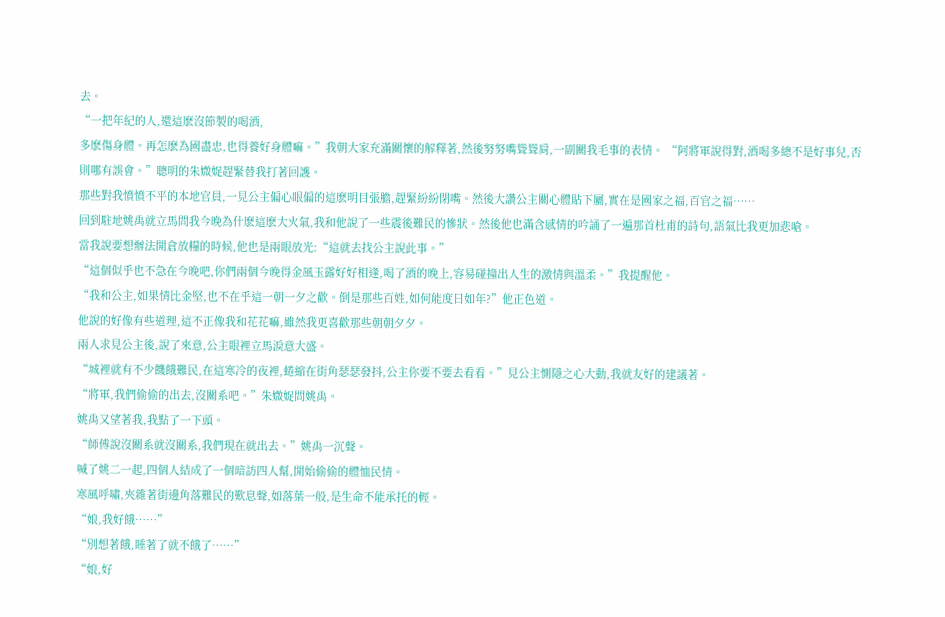去。
“一把年紀的人,還這麽沒節製的喝酒,
多麽傷身體。再怎麽為國盡忠,也得養好身體嘛。”我朝大家充滿關懷的解釋著,然後努努嘴聳聳肩,一副關我毛事的表情。 “阿將軍說得對,酒喝多總不是好事兒,否則哪有誤會。”聰明的朱媺娖趕緊替我打著回護。
那些對我憤憤不平的本地官員,一見公主偏心眼偏的這麽明目張膽,趕緊紛紛閉嘴。然後大讚公主關心體貼下屬,實在是國家之福,百官之福……
回到駐地姚禹就立馬問我今晚為什麽這麽大火氣,我和他說了一些震後難民的慘狀。然後他也滿含感情的吟誦了一遍那首杜甫的詩句,語氣比我更加悲嗆。
當我說要想辦法開倉放糧的時候,他也是兩眼放光:“這就去找公主說此事。”
“這個似乎也不急在今晚吧,你們兩個今晚得金風玉露好好相逢,喝了酒的晚上,容易碰撞出人生的激情與溫柔。”我提醒他。
“我和公主,如果情比金堅,也不在乎這一朝一夕之歡。倒是那些百姓,如何能度日如年?”他正色道。
他說的好像有些道理,這不正像我和花花嘛,雖然我更喜歡那些朝朝夕夕。
兩人求見公主後,說了來意,公主眼裡立馬淚意大盛。
“城裡就有不少饑餓難民,在這寒冷的夜裡,蜷縮在街角瑟瑟發抖,公主你要不要去看看。”見公主惻隱之心大動,我就友好的建議著。
“將軍,我們偷偷的出去,沒關系吧。”朱媺娖問姚禹。
姚禹又望著我,我點了一下頭。
“師傅說沒關系就沒關系,我們現在就出去。”姚禹一沉聲。
喊了姚二一起,四個人結成了一個暗訪四人幫,開始偷偷的體恤民情。
寒風呼嘯,夾雜著街邊角落難民的歎息聲,如落葉一般,是生命不能承托的輕。
“娘,我好餓……”
“別想著餓,睡著了就不餓了……”
“娘,好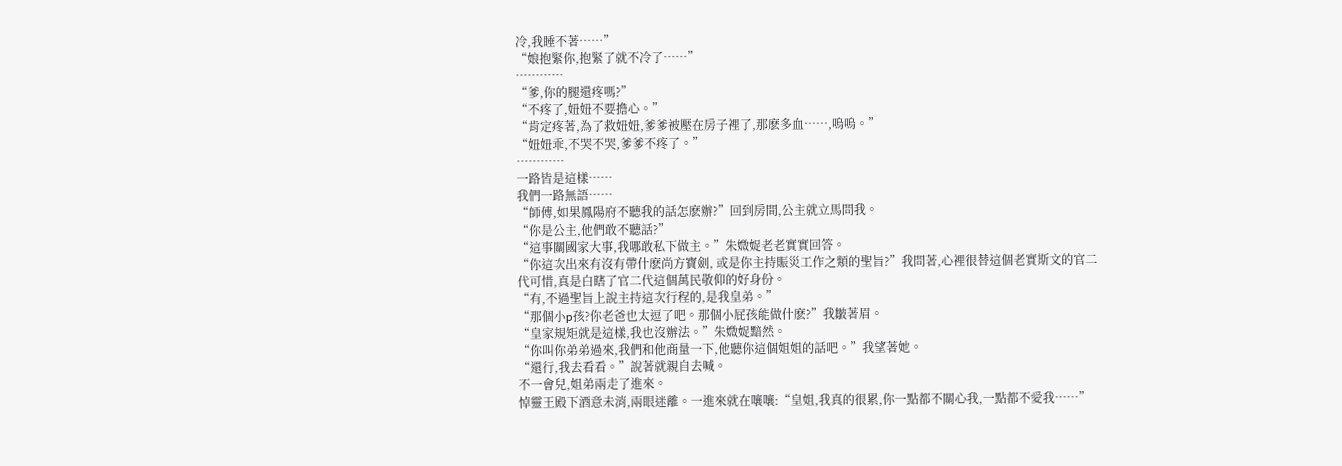冷,我睡不著……”
“娘抱緊你,抱緊了就不冷了……”
…………
“爹,你的腿還疼嗎?”
“不疼了,妞妞不要擔心。”
“肯定疼著,為了救妞妞,爹爹被壓在房子裡了,那麽多血……,嗚嗚。”
“妞妞乖,不哭不哭,爹爹不疼了。”
…………
一路皆是這樣……
我們一路無語……
“師傅,如果鳳陽府不聽我的話怎麽辦?”回到房間,公主就立馬問我。
“你是公主,他們敢不聽話?”
“這事關國家大事,我哪敢私下做主。”朱媺娖老老實實回答。
“你這次出來有沒有帶什麽尚方寶劍, 或是你主持賑災工作之類的聖旨?”我問著,心裡很替這個老實斯文的官二代可惜,真是白瞎了官二代這個萬民敬仰的好身份。
“有,不過聖旨上說主持這次行程的,是我皇弟。”
“那個小p孩?你老爸也太逗了吧。那個小屁孩能做什麽?”我皺著眉。
“皇家規矩就是這樣,我也沒辦法。”朱媺娖黯然。
“你叫你弟弟過來,我們和他商量一下,他聽你這個姐姐的話吧。”我望著她。
“還行,我去看看。”說著就親自去喊。
不一會兒,姐弟兩走了進來。
悼靈王殿下酒意未消,兩眼迷離。一進來就在嚷嚷:“皇姐,我真的很累,你一點都不關心我,一點都不愛我……”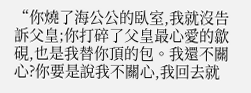“你燒了海公公的臥室,我就沒告訴父皇;你打碎了父皇最心愛的歙硯,也是我替你頂的包。我還不關心?你要是說我不關心,我回去就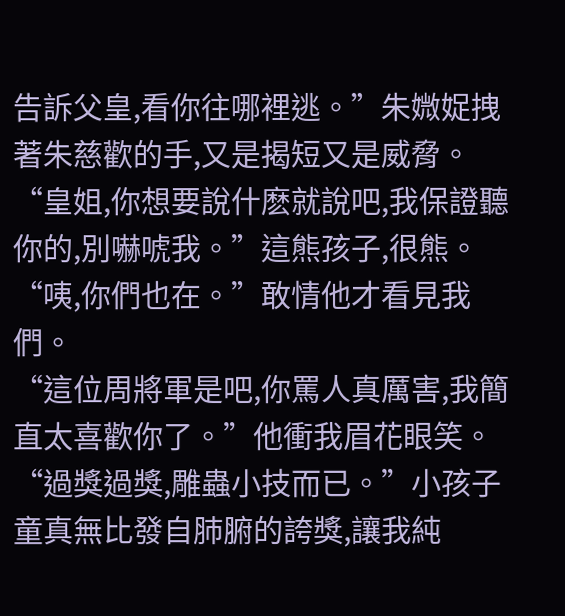告訴父皇,看你往哪裡逃。”朱媺娖拽著朱慈歡的手,又是揭短又是威脅。
“皇姐,你想要說什麽就說吧,我保證聽你的,別嚇唬我。”這熊孩子,很熊。
“咦,你們也在。”敢情他才看見我們。
“這位周將軍是吧,你罵人真厲害,我簡直太喜歡你了。”他衝我眉花眼笑。
“過獎過獎,雕蟲小技而已。”小孩子童真無比發自肺腑的誇獎,讓我純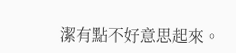潔有點不好意思起來。